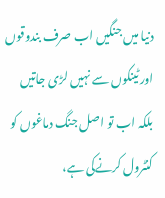دنیا میں جنگیں اب صرف بندوقوں اور ٹینکوں سے نہیں لڑی جاتیں بلکہ اب تو اصل جنگ دماغوں کو کنٹرول کرنےکی ہے،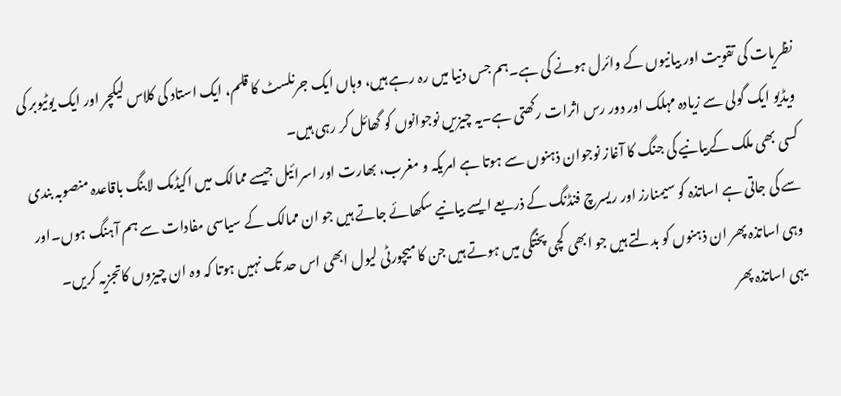نظریات کی تقویت اور بیانیوں کے وائرل ہونے کی ہے۔ہم جس دنیا میں رہ رہے ہیں، وہاں ایک جرنلسٹ کا قلم، ایک استاد کی کلاس لیکچر اور ایک یوٹیوبر کی ویڈیو ایک گولی سے زیادہ مہلک اور دور رس اثرات رکھتی ہے۔یہ چیزیں نوجوانوں کو گھائل کر رہی ہیں۔
کسی بھی ملک کےبیانیے کی جنگ کا آغاز نوجوان ذہنوں سے ہوتا ہے امریکہ و مغرب، بھارت اور اسرائیل جیسے ممالک میں اکیڈمک لابنگ باقاعدہ منصوبہ بندی سے کی جاتی ہے اساتذہ کو سیمنارز اور ریسرچ فنڈنگ کے ذریعے ایسے بیانیے سکھائے جاتے ہیں جو ان ممالک کے سیاسی مفادات سے ہم آہنگ ہوں۔اور وہی اساتذہ پھر ان ذہنوں کو بدلتے ہیں جو ابھی کچی پختگی میں ہوتے ہیں جن کا میچورٹی لیول ابھی اس حد تک نہیں ہوتا کہ وہ ان چیزوں کاتجزیہ کریں۔
یہی اساتذہ پھر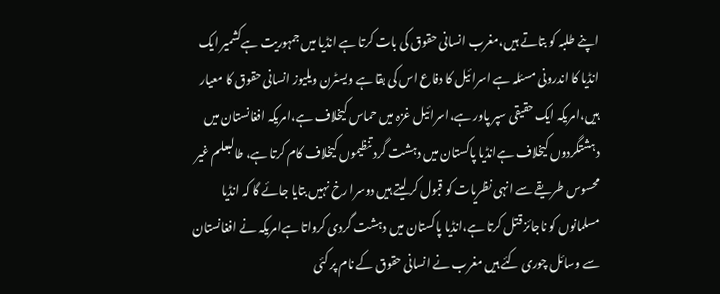اپنے طلبہ کو بتاتے ہیں،مغرب انسانی حقوق کی بات کرتا ہے انڈیا میں جمہوریت ہےکشمیر ایک انڈیا کا اندرونی مسئلہ ہے اسرائیل کا دفاع اس کی بقا ہے ویسٹرن ویلیوز انسانی حقوق کا معیار ہیں،امریکہ ایک حقیقی سپر پاور ہے،اسرائیل غزہ میں حماس کیخلاف ہے،امریکہ افغانستان میں دہشتگردوں کیخلاف ہےانڈیا پاکستان میں دہشت گرد تنظیموں کیخلاف کام کرتا ہے، طالبعلم غیر محسوس طریقے سے انہی نظریات کو قبول کر لیتے ہیں دوسرا رخ نہیں بتایا جائے گا کہ انڈیا مسلمانوں کو ناجائز قتل کرتا ہے،انڈیا پاکستان میں دہشت گردی کرواتا ہےامریکہ نے افغانستان سے وسائل چوری کئے ہیں مغرب نے انسانی حقوق کے نام پر کئی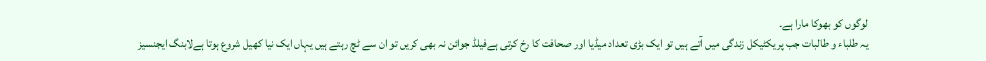لوگوں کو بھوکا مارا ہے۔
یہ طلباء و طالبات جب پریکٹیکل زندگی میں آتے ہیں تو ایک بڑی تعداد میڈیا اور صحافت کا رخ کرتی ہےفیلڈ جوائن نہ بھی کریں تو ان سے ٹچ رہتے ہیں یہاں ایک نیا کھیل شروع ہوتا ہےلابنگ ایجنسیز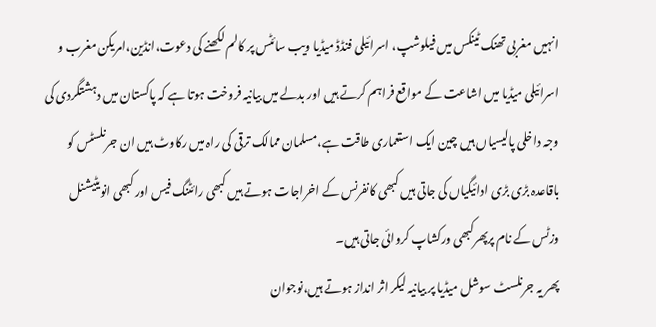انہیں مغربی تھنک ٹینکس میں فیلوشپ، اسرائیلی فنڈڈ میڈیا ویب سائٹس پر کالم لکھنے کی دعوت،انڈین،امریکن مغرب و اسرائیلی میڈیا میں اشاعت کے مواقع فراہم کرتے ہیں اور بدلے میں بیانیہ فروخت ہوتا ہے کہ پاکستان میں دہشتگردی کی وجہ داخلی پالیسیاں ہیں چین ایک استعماری طاقت ہے،مسلمان ممالک ترقی کی راہ میں رکاوٹ ہیں ان جرنلسٹس کو باقاعدہ بڑی بڑی ادائیگیاں کی جاتی ہیں کبھی کانفرنس کے اخراجات ہوتے ہیں کبھی رائٹنگ فیس اور کبھی انویٹیشنل وزٹس کے نام پرپھرکبھی ورکشاپ کروائی جاتی ہیں۔
پھر یہ جرنلسٹ سوشل میڈیا پر بیانیہ لیکر اثر انداز ہوتے ہیں،نوجوان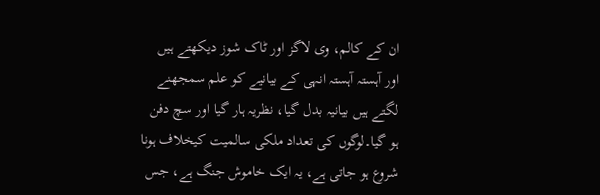ان کے کالم، وی لاگز اور ٹاک شوز دیکھتے ہیں اور آہستہ آہستہ انہی کے بیانیے کو علم سمجھنے لگتے ہیں بیانیہ بدل گیا، نظریہ ہار گیا اور سچ دفن ہو گیا۔لوگوں کی تعداد ملکی سالمیت کیخلاف ہونا شروع ہو جاتی ہے، یہ ایک خاموش جنگ ہے، جس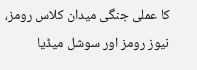کا عملی جنگی میدان کلاس رومز، نیوز رومز اور سوشل میڈیا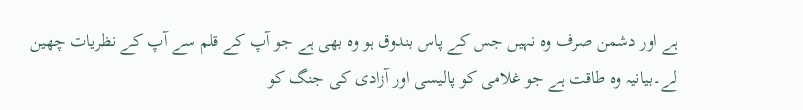ہے اور دشمن صرف وہ نہیں جس کے پاس بندوق ہو وہ بھی ہے جو آپ کے قلم سے آپ کے نظریات چھین لے۔بیانیہ وہ طاقت ہے جو غلامی کو پالیسی اور آزادی کی جنگ کو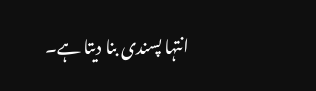انتہا پسندی بنا دیتا ہے۔